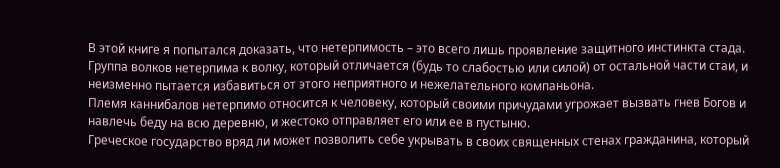В этой книге я попытался доказать, что нетерпимость – это всего лишь проявление защитного инстинкта стада.
Группа волков нетерпима к волку, который отличается (будь то слабостью или силой) от остальной части стаи, и неизменно пытается избавиться от этого неприятного и нежелательного компаньона.
Племя каннибалов нетерпимо относится к человеку, который своими причудами угрожает вызвать гнев Богов и навлечь беду на всю деревню, и жестоко отправляет его или ее в пустыню.
Греческое государство вряд ли может позволить себе укрывать в своих священных стенах гражданина, который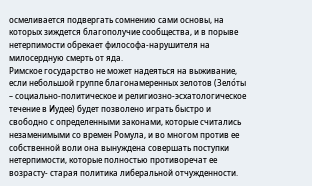осмеливается подвергать сомнению сами основы, на которых зиждется благополучие сообщества, и в порыве нетерпимости обрекает философа-нарушителя на милосердную смерть от яда.
Римское государство не может надеяться на выживание, если небольшой группе благонамеренных зелотов (Зело́ты – социально-политическое и религиозно-эсхатологическое течение в Иудее) будет позволено играть быстро и свободно с определенными законами, которые считались незаменимыми со времен Ромула, и во многом против ее собственной воли она вынуждена совершать поступки нетерпимости, которые полностью противоречат ее возрасту- старая политика либеральной отчужденности.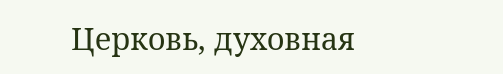Церковь, духовная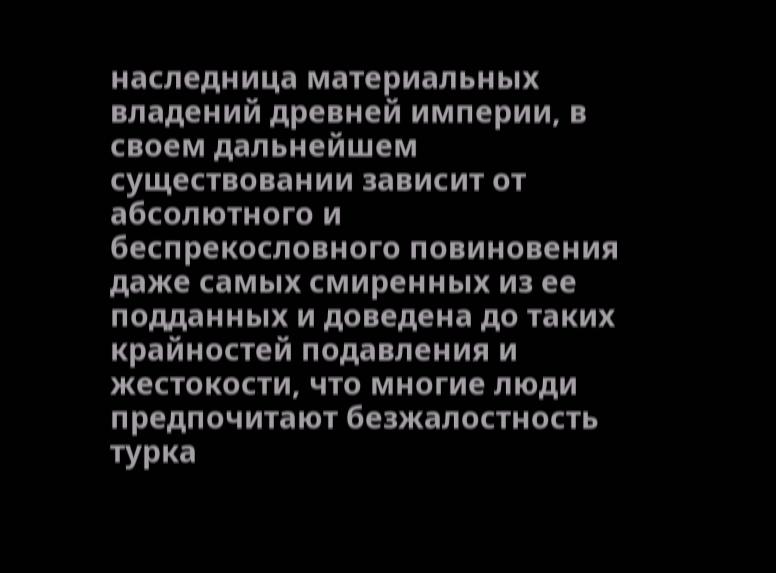наследница материальных владений древней империи, в своем дальнейшем существовании зависит от абсолютного и беспрекословного повиновения даже самых смиренных из ее подданных и доведена до таких крайностей подавления и жестокости, что многие люди предпочитают безжалостность турка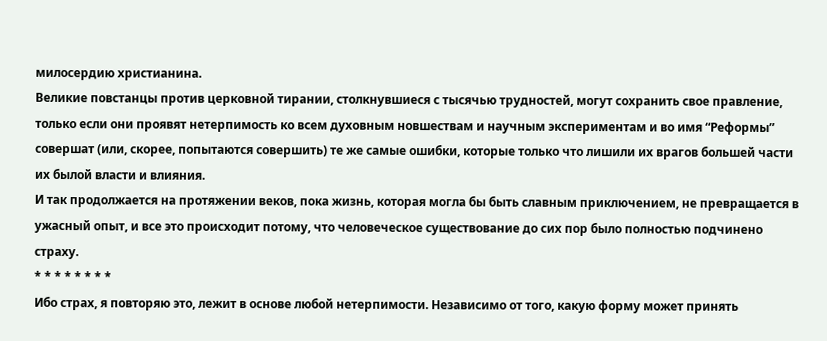милосердию христианина.
Великие повстанцы против церковной тирании, столкнувшиеся с тысячью трудностей, могут сохранить свое правление, только если они проявят нетерпимость ко всем духовным новшествам и научным экспериментам и во имя “Реформы” совершат (или, скорее, попытаются совершить) те же самые ошибки, которые только что лишили их врагов большей части их былой власти и влияния.
И так продолжается на протяжении веков, пока жизнь, которая могла бы быть славным приключением, не превращается в ужасный опыт, и все это происходит потому, что человеческое существование до сих пор было полностью подчинено страху.
* * * * * * * *
Ибо страх, я повторяю это, лежит в основе любой нетерпимости. Независимо от того, какую форму может принять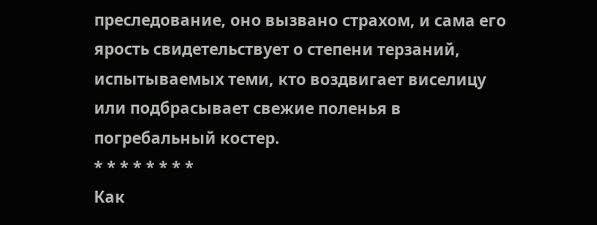преследование, оно вызвано страхом, и сама его ярость свидетельствует о степени терзаний, испытываемых теми, кто воздвигает виселицу или подбрасывает свежие поленья в погребальный костер.
* * * * * * * *
Как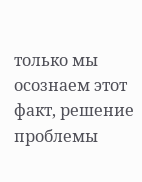только мы осознаем этот факт, решение проблемы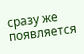сразу же появляется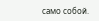само собой.